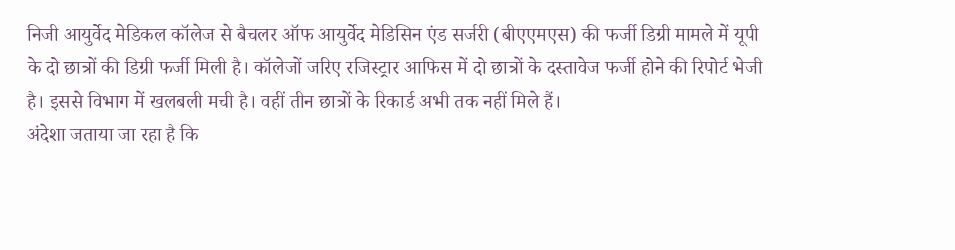निजी आयुर्वेद मेडिकल कॉलेज से बैचलर ऑफ आयुर्वेद मेडिसिन एंड सर्जरी (बीएएमएस) की फर्जी डिग्री मामले में यूपी के दो छात्रों की डिग्री फर्जी मिली है। कॉलेजों जरिए रजिस्ट्रार आफिस में दो छात्रों के दस्तावेज फर्जी होने की रिपोर्ट भेजी है। इससे विभाग में खलबली मची है। वहीं तीन छात्रों के रिकार्ड अभी तक नहीं मिले हैं।
अंदेशा जताया जा रहा है कि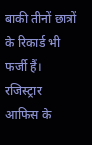बाकी तीनों छात्रों के रिकार्ड भी फर्जी हैं। रजिस्ट्रार आफिस के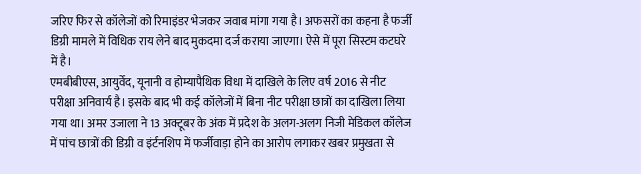जरिए फिर से कॉलेजों को रिमाइंडर भेजकर जवाब मांगा गया है। अफसरों का कहना है फर्जी डिग्री मामले में विधिक राय लेने बाद मुकदमा दर्ज कराया जाएगा। ऐसे में पूरा सिस्टम कटघरे में है।
एमबीबीएस, आयुर्वेद, यूनानी व होम्यापैथिक विधा में दाखिले के लिए वर्ष 2016 से नीट परीक्षा अनिवार्य है। इसके बाद भी कई कॉलेजों में बिना नीट परीक्षा छात्रों का दाखिला लिया गया था। अमर उजाला ने 13 अक्टूबर के अंक में प्रदेश के अलग-अलग निजी मेडिकल कॉलेज में पांच छात्रों की डिग्री व इंर्टनशिप में फर्जीवाड़ा होने का आरोप लगाकर खबर प्रमुखता से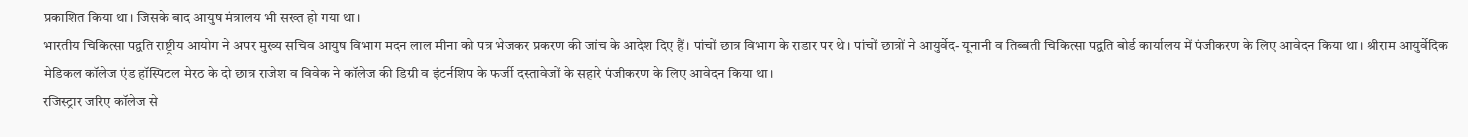प्रकाशित किया था। जिसके बाद आयुष मंत्रालय भी सख्त हो गया था।
भारतीय चिकित्सा पद्वति राष्ट्रीय आयोग ने अपर मुख्य सचिव आयुष विभाग मदन लाल मीना को पत्र भेजकर प्रकरण की जांच के आदेश दिए हैं। पांचों छात्र विभाग के राडार पर थे। पांचों छात्रों ने आयुर्वेद- यूनानी व तिब्बती चिकित्सा पद्वति बोर्ड कार्यालय में पंजीकरण के लिए आवेदन किया था। श्रीराम आयुर्वेदिक मेडिकल कॉलेज एंड हॉस्पिटल मेरठ के दो छात्र राजेश व विवेक ने कॉलेज की डिग्री व इंटर्नशिप के फर्जी दस्तावेजों के सहारे पंजीकरण के लिए आवेदन किया था।
रजिस्ट्रार जरिए कॉलेज से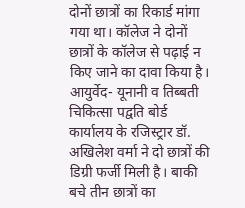दोनों छात्रों का रिकार्ड मांगा गया था। कॉलेज ने दोनों छात्रों के कॉलेज से पढ़ाई न किए जाने का दावा किया है। आयुर्वेद- यूनानी व तिब्बती चिकित्सा पद्वति बोर्ड कार्यालय के रजिस्ट्रार डॉ. अखिलेश वर्मा ने दो छात्रों की डिग्री फर्जी मिली है। बाकी बचे तीन छात्रों का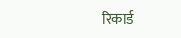रिकार्ड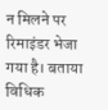न मिलने पर रिमाइंडर भेजा गया है। बताया विधिक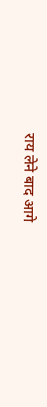राय लेने बाद आगे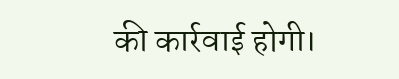की कार्रवाई होगी।